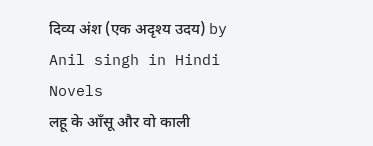दिव्य अंश (एक अदृश्य उदय) by Anil singh in Hindi Novels
लहू के आँसू और वो काली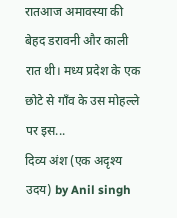रातआज अमावस्या की बेहद डरावनी और काली रात थी। मध्य प्रदेश के एक छोटे से गाँव के उस मोहल्ले पर इस...
दिव्य अंश (एक अदृश्य उदय) by Anil singh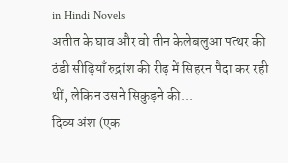in Hindi Novels
अतीत के घाव और वो तीन केलेबलुआ पत्थर की ठंडी सीढ़ियाँ रुद्रांश की रीढ़ में सिहरन पैदा कर रही थीं, लेकिन उसने सिकुड़ने की...
दिव्य अंश (एक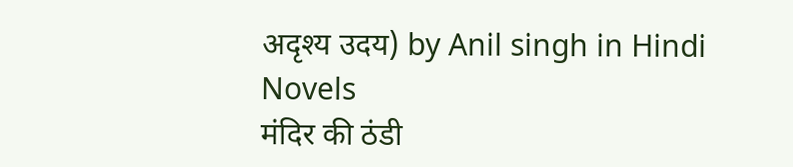अदृश्य उदय) by Anil singh in Hindi Novels
मंदिर की ठंडी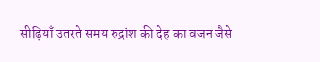सीढ़ियाँ उतरते समय रुद्रांश की देह का वजन जैसे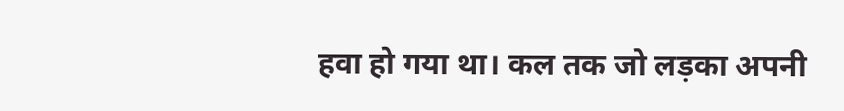हवा हो गया था। कल तक जो लड़का अपनी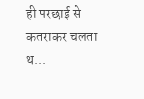ही परछाई से कतराकर चलता थ...